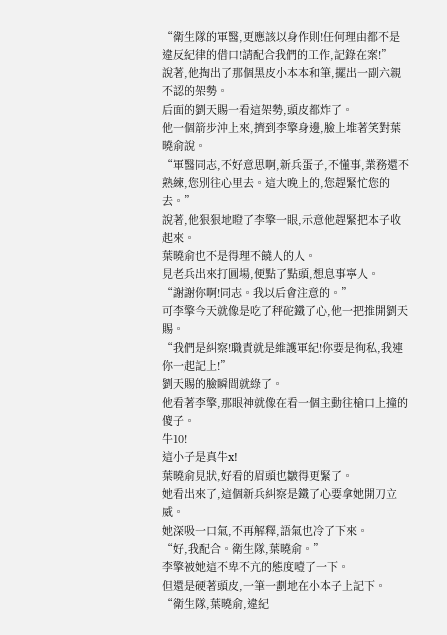“衛生隊的軍醫,更應該以身作則!任何理由都不是違反紀律的借口!請配合我們的工作,記錄在案!”
說著,他掏出了那個黑皮小本本和筆,擺出一副六親不認的架勢。
后面的劉天賜一看這架勢,頭皮都炸了。
他一個箭步沖上來,擠到李擎身邊,臉上堆著笑對葉曉俞說。
“軍醫同志,不好意思啊,新兵蛋子,不懂事,業務還不熟練,您別往心里去。這大晚上的,您趕緊忙您的去。”
說著,他狠狠地瞪了李擎一眼,示意他趕緊把本子收起來。
葉曉俞也不是得理不饒人的人。
見老兵出來打圓場,便點了點頭,想息事寧人。
“謝謝你啊!同志。我以后會注意的。”
可李擎今天就像是吃了秤砣鐵了心,他一把推開劉天賜。
“我們是糾察!職責就是維護軍紀!你要是徇私,我連你一起記上!”
劉天賜的臉瞬間就綠了。
他看著李擎,那眼神就像在看一個主動往槍口上撞的傻子。
牛10!
這小子是真牛x!
葉曉俞見狀,好看的眉頭也皺得更緊了。
她看出來了,這個新兵糾察是鐵了心要拿她開刀立威。
她深吸一口氣,不再解釋,語氣也冷了下來。
“好,我配合。衛生隊,葉曉俞。”
李擎被她這不卑不亢的態度噎了一下。
但還是硬著頭皮,一筆一劃地在小本子上記下。
“衛生隊,葉曉俞,違紀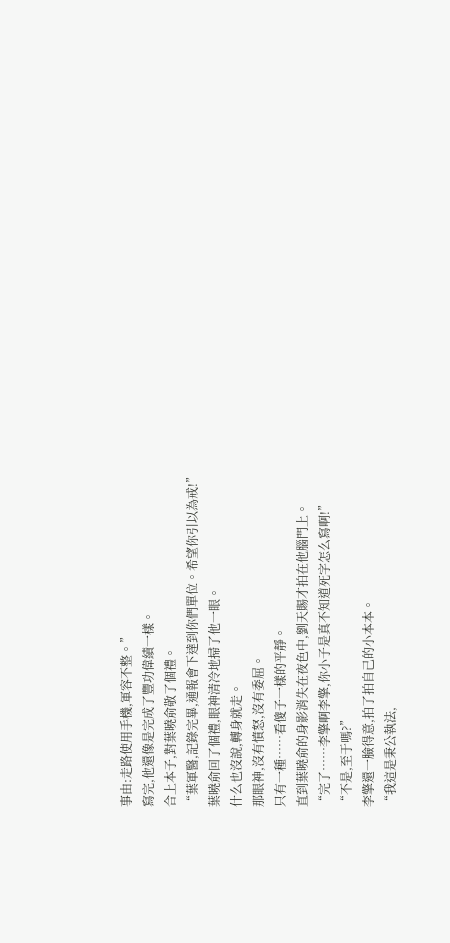事由:走路使用手機,軍容不整。”
寫完,他還像是完成了豐功偉績一樣。
合上本子,對葉曉俞敬了個禮。
“葉軍醫,記錄完畢,通報會下達到你們單位。希望你引以為戒!”
葉曉俞回了個禮,眼神清冷地掃了他一眼。
什么也沒說,轉身就走。
那眼神,沒有憤怒,沒有委屈。
只有一種……看傻子一樣的平靜。
直到葉曉俞的身影消失在夜色中,劉天賜才拍在他腦門上。
“完了……李擎啊李擎,你小子是真不知道死字怎么寫啊!”
“不是,至于嗎?”
李擎還一臉得意,拍了拍自己的小本本。
“我這是秉公執法,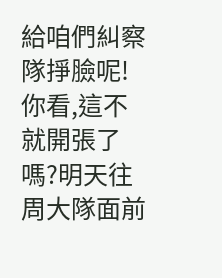給咱們糾察隊掙臉呢!你看,這不就開張了嗎?明天往周大隊面前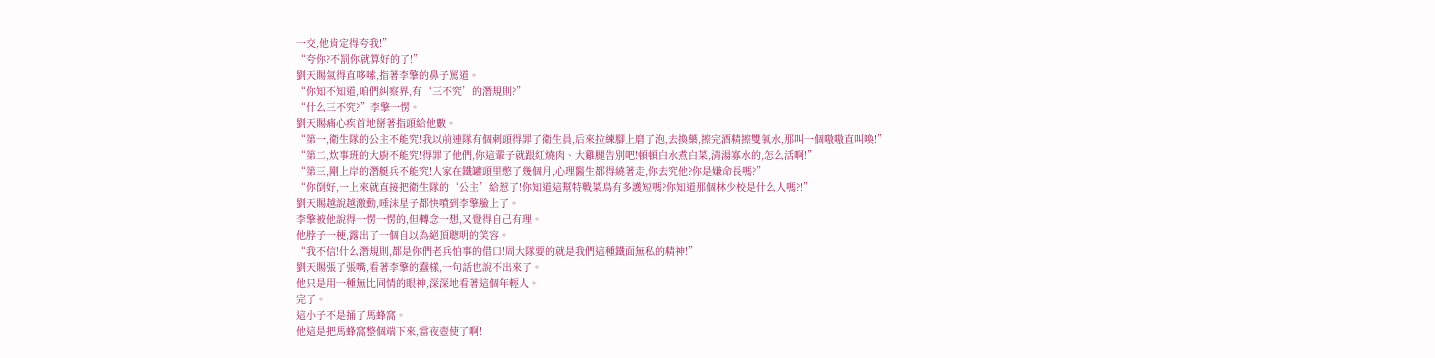一交,他肯定得夸我!”
“夸你?不罰你就算好的了!”
劉天賜氣得直哆嗦,指著李擎的鼻子罵道。
“你知不知道,咱們糾察界,有‘三不究’的潛規則?”
“什么三不究?”李擎一愣。
劉天賜痛心疾首地掰著指頭給他數。
“第一,衛生隊的公主不能究!我以前連隊有個刺頭得罪了衛生員,后來拉練腳上磨了泡,去換藥,擦完酒精擦雙氧水,那叫一個嗷嗷直叫喚!”
“第二,炊事班的大廚不能究!得罪了他們,你這輩子就跟紅燒肉、大雞腿告別吧!頓頓白水煮白菜,清湯寡水的,怎么活啊!”
“第三,剛上岸的潛艇兵不能究!人家在鐵罐頭里憋了幾個月,心理醫生都得繞著走,你去究他?你是嫌命長嗎?”
“你倒好,一上來就直接把衛生隊的‘公主’給惹了!你知道這幫特戰菜鳥有多護短嗎?你知道那個林少校是什么人嗎?!”
劉天賜越說越激動,唾沫星子都快噴到李擎臉上了。
李擎被他說得一愣一愣的,但轉念一想,又覺得自己有理。
他脖子一梗,露出了一個自以為絕頂聰明的笑容。
“我不信!什么潛規則,都是你們老兵怕事的借口!周大隊要的就是我們這種鐵面無私的精神!”
劉天賜張了張嘴,看著李擎的蠢樣,一句話也說不出來了。
他只是用一種無比同情的眼神,深深地看著這個年輕人。
完了。
這小子不是捅了馬蜂窩。
他這是把馬蜂窩整個端下來,當夜壺使了啊!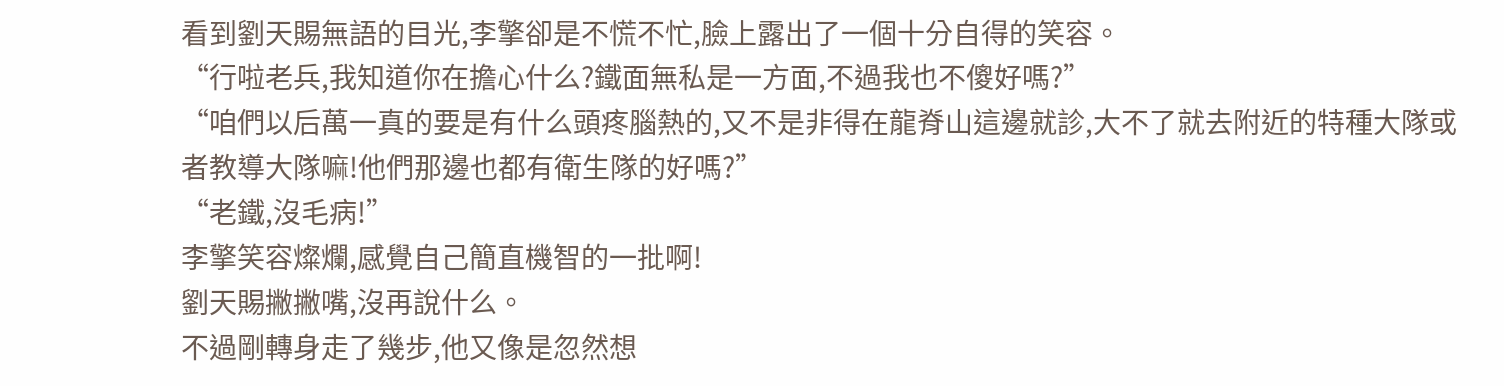看到劉天賜無語的目光,李擎卻是不慌不忙,臉上露出了一個十分自得的笑容。
“行啦老兵,我知道你在擔心什么?鐵面無私是一方面,不過我也不傻好嗎?”
“咱們以后萬一真的要是有什么頭疼腦熱的,又不是非得在龍脊山這邊就診,大不了就去附近的特種大隊或者教導大隊嘛!他們那邊也都有衛生隊的好嗎?”
“老鐵,沒毛病!”
李擎笑容燦爛,感覺自己簡直機智的一批啊!
劉天賜撇撇嘴,沒再說什么。
不過剛轉身走了幾步,他又像是忽然想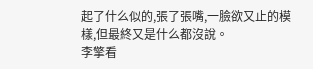起了什么似的,張了張嘴,一臉欲又止的模樣,但最終又是什么都沒說。
李擎看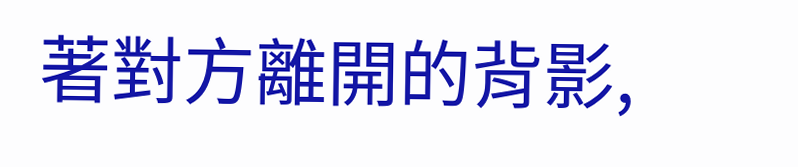著對方離開的背影,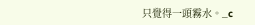只覺得一頭霧水。_c